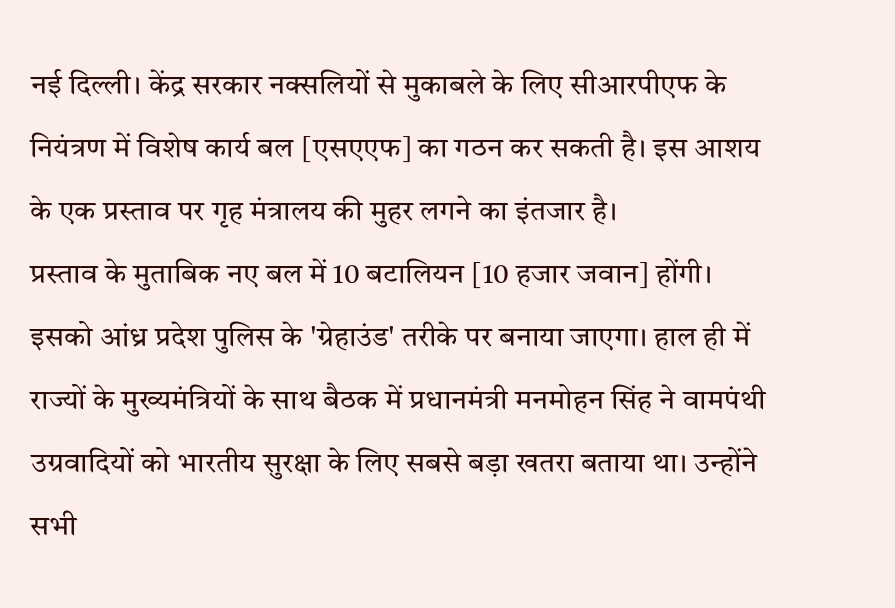नई दिल्ली। केंद्र सरकार नक्सलियों से मुकाबले के लिए सीआरपीएफ के नियंत्रण में विशेष कार्य बल [एसएएफ] का गठन कर सकती है। इस आशय के एक प्रस्ताव पर गृह मंत्रालय की मुहर लगने का इंतजार है।
प्रस्ताव के मुताबिक नए बल में 10 बटालियन [10 हजार जवान] होंगी। इसको आंध्र प्रदेश पुलिस के 'ग्रेहाउंड' तरीके पर बनाया जाएगा। हाल ही में राज्यों के मुख्यमंत्रियों के साथ बैठक में प्रधानमंत्री मनमोहन सिंह ने वामपंथी उग्रवादियों को भारतीय सुरक्षा के लिए सबसे बड़ा खतरा बताया था। उन्होंने सभी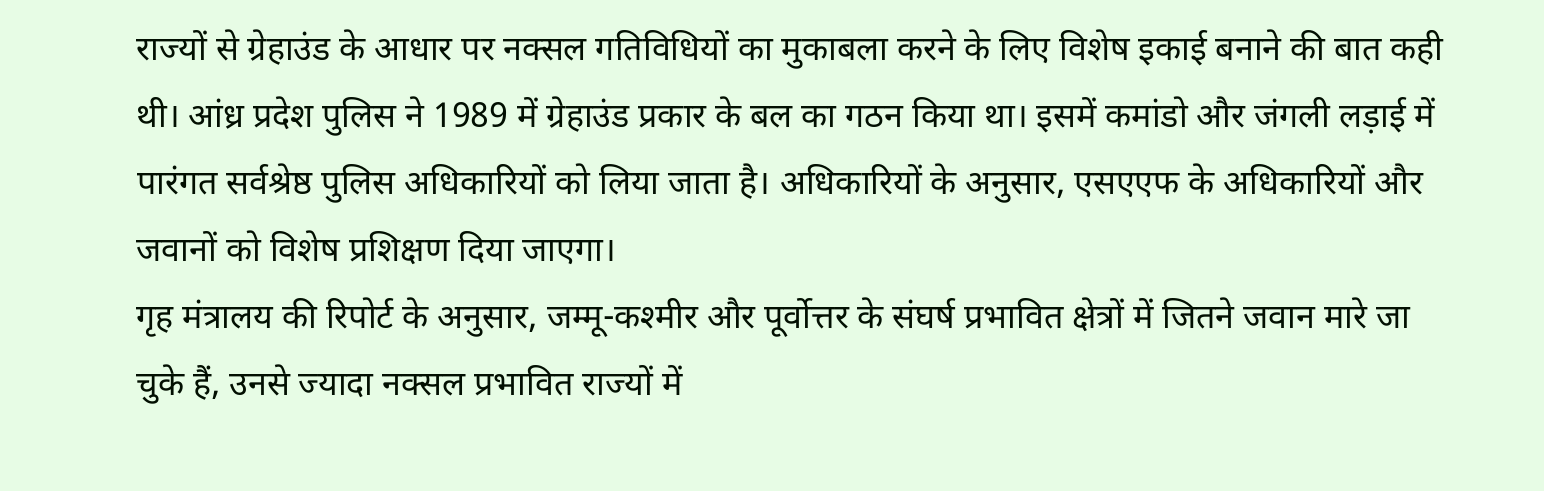राज्यों से ग्रेहाउंड के आधार पर नक्सल गतिविधियों का मुकाबला करने के लिए विशेष इकाई बनाने की बात कही थी। आंध्र प्रदेश पुलिस ने 1989 में ग्रेहाउंड प्रकार के बल का गठन किया था। इसमें कमांडो और जंगली लड़ाई में पारंगत सर्वश्रेष्ठ पुलिस अधिकारियों को लिया जाता है। अधिकारियों के अनुसार, एसएएफ के अधिकारियों और जवानों को विशेष प्रशिक्षण दिया जाएगा।
गृह मंत्रालय की रिपोर्ट के अनुसार, जम्मू-कश्मीर और पूर्वोत्तर के संघर्ष प्रभावित क्षेत्रों में जितने जवान मारे जा चुके हैं, उनसे ज्यादा नक्सल प्रभावित राज्यों में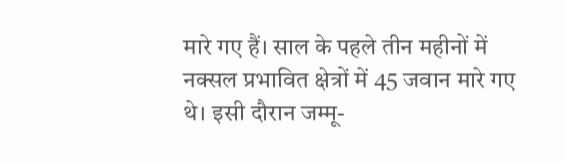मारे गए हैं। साल के पहले तीन महीनों में नक्सल प्रभावित क्षेत्रों में 45 जवान मारे गए थे। इसी दौरान जम्मू-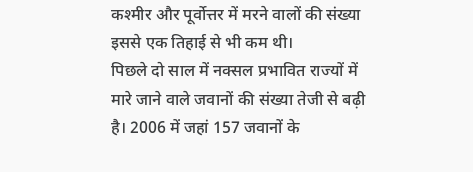कश्मीर और पूर्वोत्तर में मरने वालों की संख्या इससे एक तिहाई से भी कम थी।
पिछले दो साल में नक्सल प्रभावित राज्यों में मारे जाने वाले जवानों की संख्या तेजी से बढ़ी है। 2006 में जहां 157 जवानों के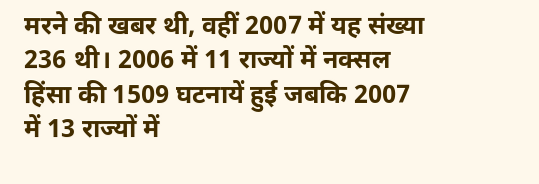मरने की खबर थी, वहीं 2007 में यह संख्या 236 थी। 2006 में 11 राज्यों में नक्सल हिंसा की 1509 घटनायें हुई जबकि 2007 में 13 राज्यों में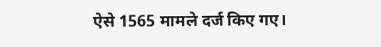ऐसे 1565 मामले दर्ज किए गए।